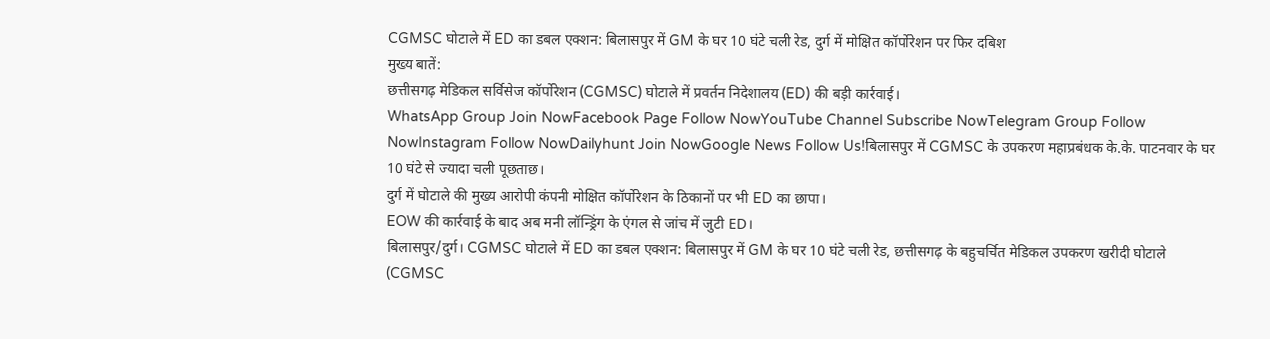CGMSC घोटाले में ED का डबल एक्शन: बिलासपुर में GM के घर 10 घंटे चली रेड, दुर्ग में मोक्षित कॉर्पोरेशन पर फिर दबिश
मुख्य बातें:
छत्तीसगढ़ मेडिकल सर्विसेज कॉर्पोरेशन (CGMSC) घोटाले में प्रवर्तन निदेशालय (ED) की बड़ी कार्रवाई।
WhatsApp Group Join NowFacebook Page Follow NowYouTube Channel Subscribe NowTelegram Group Follow NowInstagram Follow NowDailyhunt Join NowGoogle News Follow Us!बिलासपुर में CGMSC के उपकरण महाप्रबंधक के.के. पाटनवार के घर 10 घंटे से ज्यादा चली पूछताछ।
दुर्ग में घोटाले की मुख्य आरोपी कंपनी मोक्षित कॉर्पोरेशन के ठिकानों पर भी ED का छापा।
EOW की कार्रवाई के बाद अब मनी लॉन्ड्रिंग के एंगल से जांच में जुटी ED।
बिलासपुर/दुर्ग। CGMSC घोटाले में ED का डबल एक्शन: बिलासपुर में GM के घर 10 घंटे चली रेड, छत्तीसगढ़ के बहुचर्चित मेडिकल उपकरण खरीदी घोटाले (CGMSC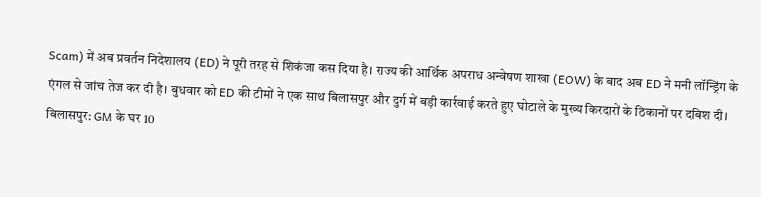Scam) में अब प्रवर्तन निदेशालय (ED) ने पूरी तरह से शिकंजा कस दिया है। राज्य की आर्थिक अपराध अन्वेषण शाखा (EOW) के बाद अब ED ने मनी लॉन्ड्रिंग के एंगल से जांच तेज कर दी है। बुधवार को ED की टीमों ने एक साथ बिलासपुर और दुर्ग में बड़ी कार्रवाई करते हुए घोटाले के मुख्य किरदारों के ठिकानों पर दबिश दी।
बिलासपुर: GM के घर 10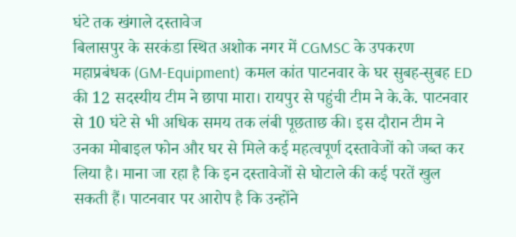घंटे तक खंगाले दस्तावेज
बिलासपुर के सरकंडा स्थित अशोक नगर में CGMSC के उपकरण महाप्रबंधक (GM-Equipment) कमल कांत पाटनवार के घर सुबह-सुबह ED की 12 सदस्यीय टीम ने छापा मारा। रायपुर से पहुंची टीम ने के.के. पाटनवार से 10 घंटे से भी अधिक समय तक लंबी पूछताछ की। इस दौरान टीम ने उनका मोबाइल फोन और घर से मिले कई महत्वपूर्ण दस्तावेजों को जब्त कर लिया है। माना जा रहा है कि इन दस्तावेजों से घोटाले की कई परतें खुल सकती हैं। पाटनवार पर आरोप है कि उन्होंने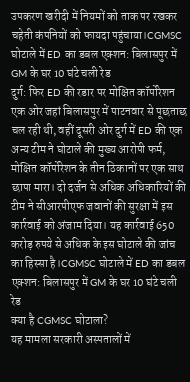उपकरण खरीदी में नियमों को ताक पर रखकर चहेती कंपनियों को फायदा पहुंचाया।CGMSC घोटाले में ED का डबल एक्शन: बिलासपुर में GM के घर 10 घंटे चली रेड
दुर्ग: फिर ED की रडार पर मोक्षित कॉर्पोरेशन
एक ओर जहां बिलासपुर में पाटनवार से पूछताछ चल रही थी, वहीं दूसरी ओर दुर्ग में ED की एक अन्य टीम ने घोटाले की मुख्य आरोपी फर्म, मोक्षित कॉर्पोरेशन के तीन ठिकानों पर एक साथ छापा मारा। दो दर्जन से अधिक अधिकारियों की टीम ने सीआरपीएफ जवानों की सुरक्षा में इस कार्रवाई को अंजाम दिया। यह कार्रवाई 650 करोड़ रुपये से अधिक के इस घोटाले की जांच का हिस्सा है।CGMSC घोटाले में ED का डबल एक्शन: बिलासपुर में GM के घर 10 घंटे चली रेड
क्या है CGMSC घोटाला?
यह मामला सरकारी अस्पतालों में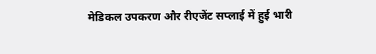मेडिकल उपकरण और रीएजेंट सप्लाई में हुई भारी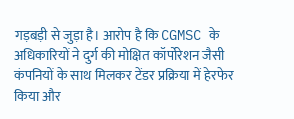गड़बड़ी से जुड़ा है। आरोप है कि CGMSC के अधिकारियों ने दुर्ग की मोक्षित कॉर्पोरेशन जैसी कंपनियों के साथ मिलकर टेंडर प्रक्रिया में हेरफेर किया और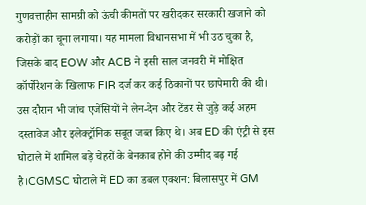गुणवत्ताहीन सामग्री को ऊंची कीमतों पर खरीदकर सरकारी खजाने को करोड़ों का चूना लगाया। यह मामला विधानसभा में भी उठ चुका है, जिसके बाद EOW और ACB ने इसी साल जनवरी में मोक्षित कॉर्पोरेशन के खिलाफ FIR दर्ज कर कई ठिकानों पर छापेमारी की थी। उस दौरान भी जांच एजेंसियों ने लेन-देन और टेंडर से जुड़े कई अहम दस्तावेज और इलेक्ट्रॉनिक सबूत जब्त किए थे। अब ED की एंट्री से इस घोटाले में शामिल बड़े चेहरों के बेनकाब होने की उम्मीद बढ़ गई है।CGMSC घोटाले में ED का डबल एक्शन: बिलासपुर में GM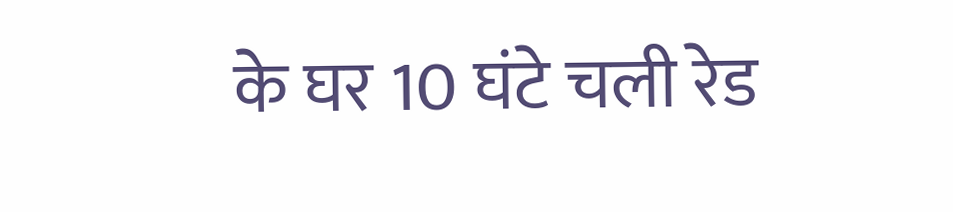के घर 10 घंटे चली रेड